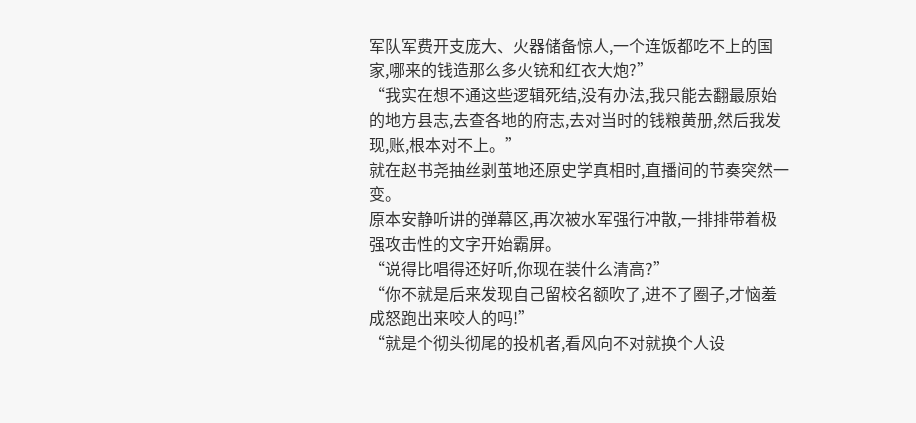军队军费开支庞大、火器储备惊人,一个连饭都吃不上的国家,哪来的钱造那么多火铳和红衣大炮?”
“我实在想不通这些逻辑死结,没有办法,我只能去翻最原始的地方县志,去查各地的府志,去对当时的钱粮黄册,然后我发现,账,根本对不上。”
就在赵书尧抽丝剥茧地还原史学真相时,直播间的节奏突然一变。
原本安静听讲的弹幕区,再次被水军强行冲散,一排排带着极强攻击性的文字开始霸屏。
“说得比唱得还好听,你现在装什么清高?”
“你不就是后来发现自己留校名额吹了,进不了圈子,才恼羞成怒跑出来咬人的吗!”
“就是个彻头彻尾的投机者,看风向不对就换个人设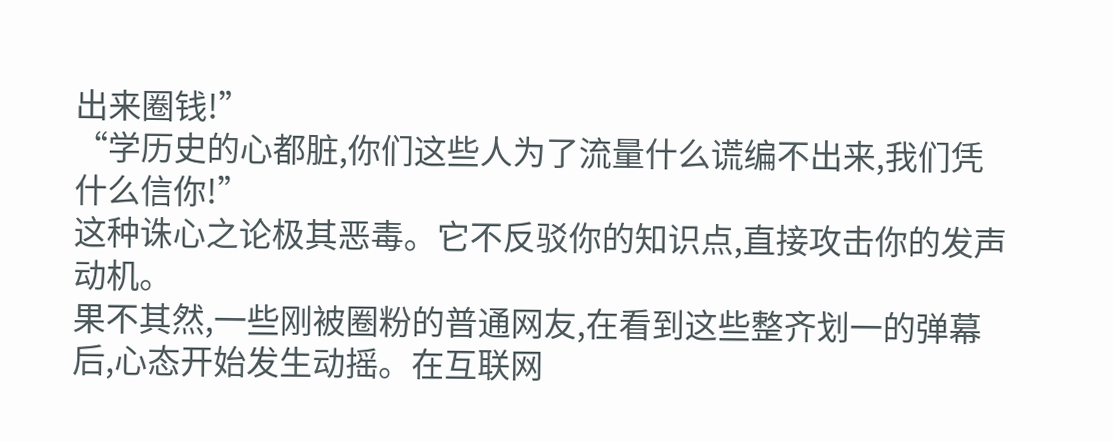出来圈钱!”
“学历史的心都脏,你们这些人为了流量什么谎编不出来,我们凭什么信你!”
这种诛心之论极其恶毒。它不反驳你的知识点,直接攻击你的发声动机。
果不其然,一些刚被圈粉的普通网友,在看到这些整齐划一的弹幕后,心态开始发生动摇。在互联网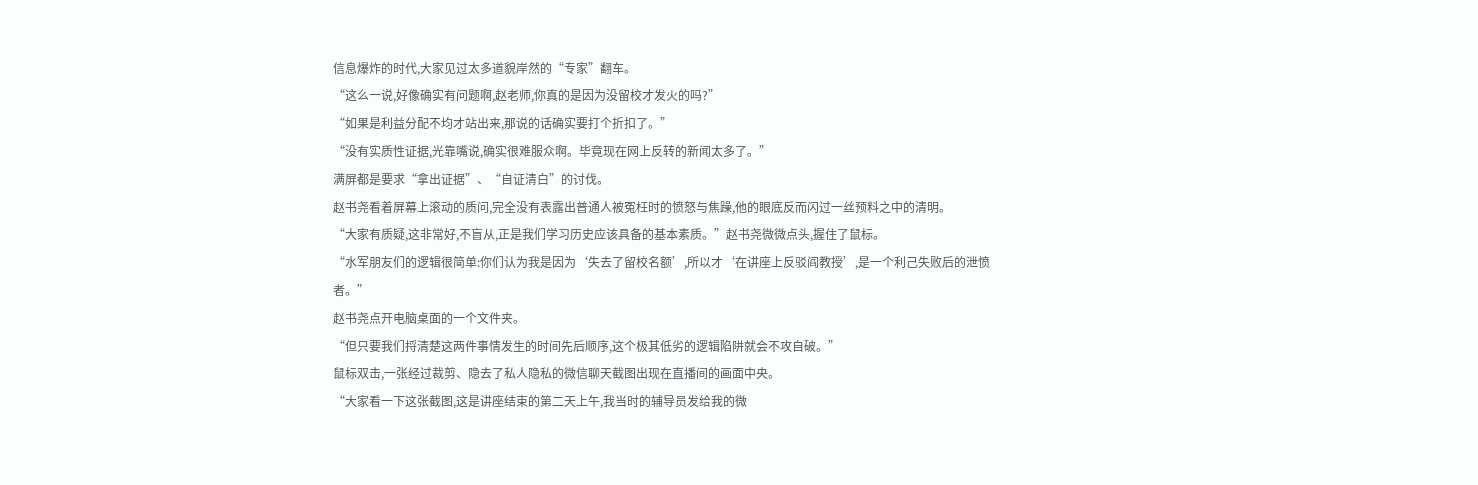信息爆炸的时代,大家见过太多道貌岸然的“专家”翻车。
“这么一说,好像确实有问题啊,赵老师,你真的是因为没留校才发火的吗?”
“如果是利益分配不均才站出来,那说的话确实要打个折扣了。”
“没有实质性证据,光靠嘴说,确实很难服众啊。毕竟现在网上反转的新闻太多了。”
满屏都是要求“拿出证据”、“自证清白”的讨伐。
赵书尧看着屏幕上滚动的质问,完全没有表露出普通人被冤枉时的愤怒与焦躁,他的眼底反而闪过一丝预料之中的清明。
“大家有质疑,这非常好,不盲从,正是我们学习历史应该具备的基本素质。”赵书尧微微点头,握住了鼠标。
“水军朋友们的逻辑很简单:你们认为我是因为‘失去了留校名额’,所以才‘在讲座上反驳阎教授’,是一个利己失败后的泄愤者。”
赵书尧点开电脑桌面的一个文件夹。
“但只要我们捋清楚这两件事情发生的时间先后顺序,这个极其低劣的逻辑陷阱就会不攻自破。”
鼠标双击,一张经过裁剪、隐去了私人隐私的微信聊天截图出现在直播间的画面中央。
“大家看一下这张截图,这是讲座结束的第二天上午,我当时的辅导员发给我的微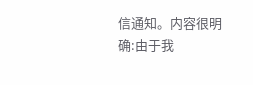信通知。内容很明确:由于我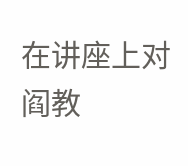在讲座上对阎教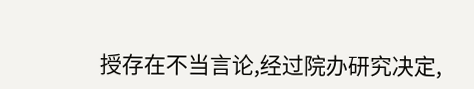授存在不当言论,经过院办研究决定,